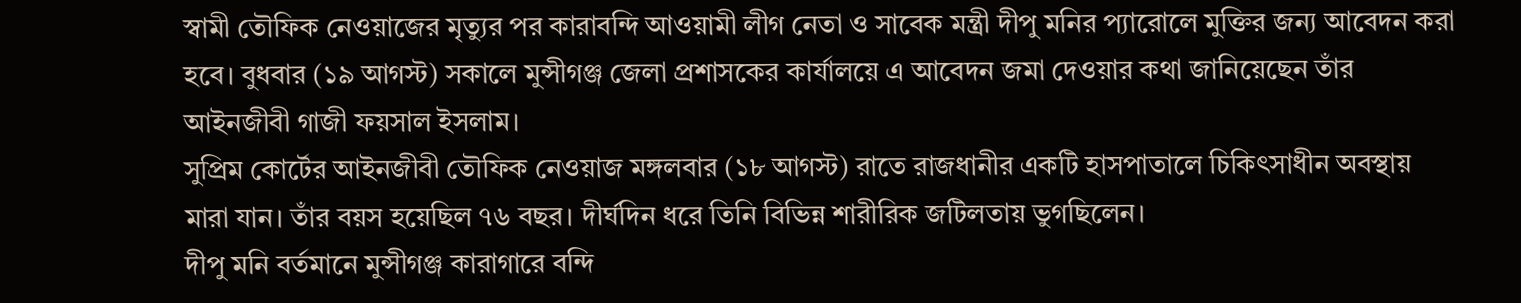স্বামী তৌফিক নেওয়াজের মৃত্যুর পর কারাবন্দি আওয়ামী লীগ নেতা ও সাবেক মন্ত্রী দীপু মনির প্যারোলে মুক্তির জন্য আবেদন করা হবে। বুধবার (১৯ আগস্ট) সকালে মুন্সীগঞ্জ জেলা প্রশাসকের কার্যালয়ে এ আবেদন জমা দেওয়ার কথা জানিয়েছেন তাঁর আইনজীবী গাজী ফয়সাল ইসলাম।
সুপ্রিম কোর্টের আইনজীবী তৌফিক নেওয়াজ মঙ্গলবার (১৮ আগস্ট) রাতে রাজধানীর একটি হাসপাতালে চিকিৎসাধীন অবস্থায় মারা যান। তাঁর বয়স হয়েছিল ৭৬ বছর। দীর্ঘদিন ধরে তিনি বিভিন্ন শারীরিক জটিলতায় ভুগছিলেন।
দীপু মনি বর্তমানে মুন্সীগঞ্জ কারাগারে বন্দি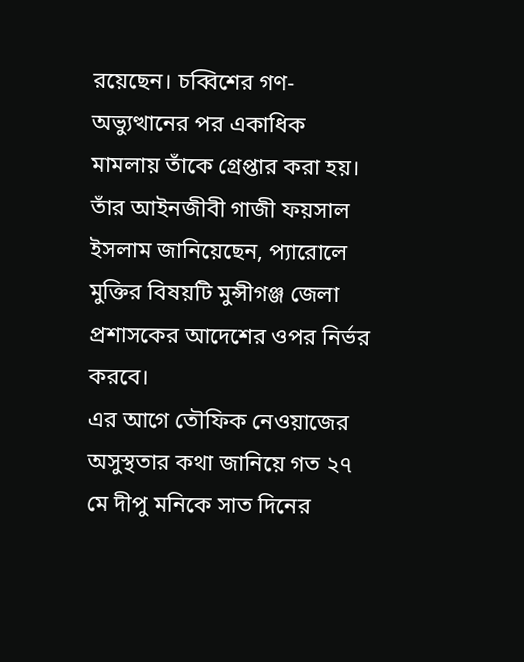রয়েছেন। চব্বিশের গণ-অভ্যুত্থানের পর একাধিক মামলায় তাঁকে গ্রেপ্তার করা হয়। তাঁর আইনজীবী গাজী ফয়সাল ইসলাম জানিয়েছেন, প্যারোলে মুক্তির বিষয়টি মুন্সীগঞ্জ জেলা প্রশাসকের আদেশের ওপর নির্ভর করবে।
এর আগে তৌফিক নেওয়াজের অসুস্থতার কথা জানিয়ে গত ২৭ মে দীপু মনিকে সাত দিনের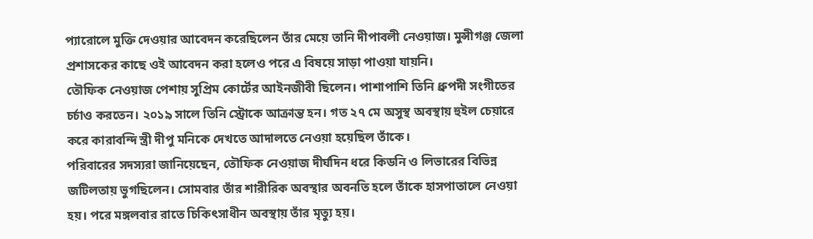প্যারোলে মুক্তি দেওয়ার আবেদন করেছিলেন তাঁর মেয়ে তানি দীপাবলী নেওয়াজ। মুন্সীগঞ্জ জেলা প্রশাসকের কাছে ওই আবেদন করা হলেও পরে এ বিষয়ে সাড়া পাওয়া যায়নি।
তৌফিক নেওয়াজ পেশায় সুপ্রিম কোর্টের আইনজীবী ছিলেন। পাশাপাশি তিনি ধ্রুপদী সংগীতের চর্চাও করতেন। ২০১৯ সালে তিনি স্ট্রোকে আক্রান্ত হন। গত ২৭ মে অসুস্থ অবস্থায় হুইল চেয়ারে করে কারাবন্দি স্ত্রী দীপু মনিকে দেখতে আদালতে নেওয়া হয়েছিল তাঁকে।
পরিবারের সদস্যরা জানিয়েছেন, তৌফিক নেওয়াজ দীর্ঘদিন ধরে কিডনি ও লিভারের বিভিন্ন জটিলতায় ভুগছিলেন। সোমবার তাঁর শারীরিক অবস্থার অবনতি হলে তাঁকে হাসপাতালে নেওয়া হয়। পরে মঙ্গলবার রাতে চিকিৎসাধীন অবস্থায় তাঁর মৃত্যু হয়।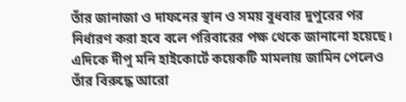তাঁর জানাজা ও দাফনের স্থান ও সময় বুধবার দুপুরের পর নির্ধারণ করা হবে বলে পরিবারের পক্ষ থেকে জানানো হয়েছে।
এদিকে দীপু মনি হাইকোর্টে কয়েকটি মামলায় জামিন পেলেও তাঁর বিরুদ্ধে আরো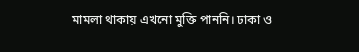মামলা থাকায় এখনো মুক্তি পাননি। ঢাকা ও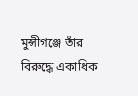মুন্সীগঞ্জে তাঁর বিরুদ্ধে একাধিক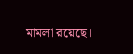মামলা রয়েছে।